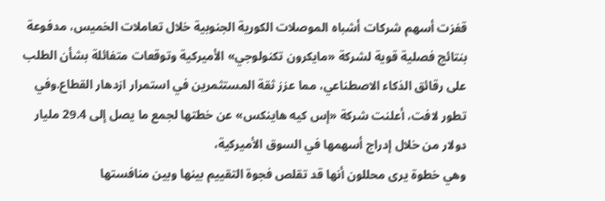قفزت أسهم شركات أشباه الموصلات الكورية الجنوبية خلال تعاملات الخميس، مدفوعة بنتائج فصلية قوية لشركة «مايكرون تكنولوجي» الأميركية وتوقعات متفائلة بشأن الطلب على رقائق الذكاء الاصطناعي، مما عزز ثقة المستثمرين في استمرار ازدهار القطاع.وفي تطور لافت، أعلنت شركة «إس كيه هاينكس» عن خطتها لجمع ما يصل إلى 29.4 مليار دولار من خلال إدراج أسهمها في السوق الأميركية،
وهي خطوة يرى محللون أنها قد تقلص فجوة التقييم بينها وبين منافستها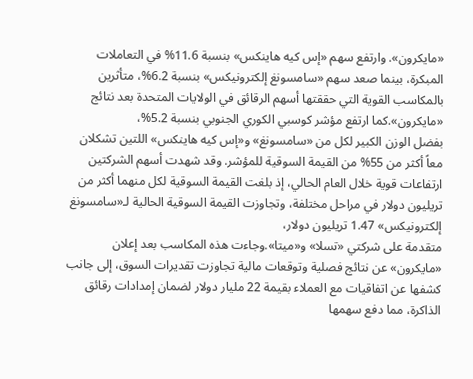«مايكرون». وارتفع سهم «إس كيه هاينكس» بنسبة 11.6% في التعاملات المبكرة، بينما صعد سهم «سامسونغ إلكترونيكس» بنسبة 6.2%، متأثرين بالمكاسب القوية التي حققتها أسهم الرقائق في الولايات المتحدة بعد نتائج «مايكرون».كما ارتفع مؤشر كوسبي الكوري الجنوبي بنسبة 5.2%،
بفضل الوزن الكبير لكل من «سامسونغ» و«إس كيه هاينكس» اللتين تشكلان معاً أكثر من 55% من القيمة السوقية للمؤشر. وقد شهدت أسهم الشركتين ارتفاعات قوية خلال العام الحالي، إذ بلغت القيمة السوقية لكل منهما أكثر من تريليون دولار في مراحل مختلفة، وتجاوزت القيمة السوقية الحالية لـ«سامسونغ إلكترونيكس» 1.47 تريليون دولار،
متقدمة على شركتي «تسلا» و«ميتا».وجاءت هذه المكاسب بعد إعلان «مايكرون» عن نتائج فصلية وتوقعات مالية تجاوزت تقديرات السوق، إلى جانب كشفها عن اتفاقيات مع العملاء بقيمة 22 مليار دولار لضمان إمدادات رقائق الذاكرة، مما دفع سهمها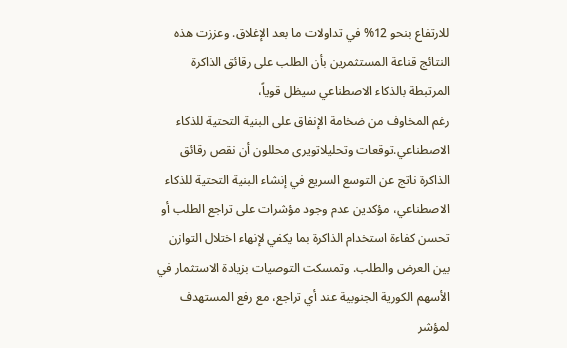للارتفاع بنحو 12% في تداولات ما بعد الإغلاق. وعززت هذه النتائج قناعة المستثمرين بأن الطلب على رقائق الذاكرة المرتبطة بالذكاء الاصطناعي سيظل قوياً،
رغم المخاوف من ضخامة الإنفاق على البنية التحتية للذكاء الاصطناعي.توقعات وتحليلاتويرى محللون أن نقص رقائق الذاكرة ناتج عن التوسع السريع في إنشاء البنية التحتية للذكاء الاصطناعي، مؤكدين عدم وجود مؤشرات على تراجع الطلب أو تحسن كفاءة استخدام الذاكرة بما يكفي لإنهاء اختلال التوازن بين العرض والطلب. وتمسكت التوصيات بزيادة الاستثمار في الأسهم الكورية الجنوبية عند أي تراجع، مع رفع المستهدف لمؤشر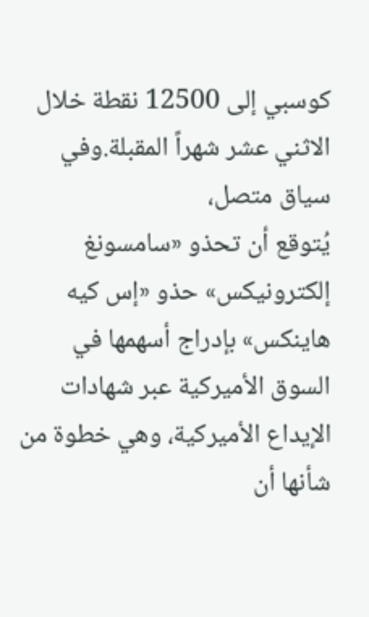كوسبي إلى 12500 نقطة خلال الاثني عشر شهراً المقبلة.وفي سياق متصل،
يُتوقع أن تحذو «سامسونغ إلكترونيكس» حذو «إس كيه هاينكس» بإدراج أسهمها في السوق الأميركية عبر شهادات الإيداع الأميركية، وهي خطوة من شأنها أن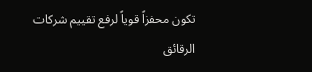تكون محفزاً قوياً لرفع تقييم شركات الرقائق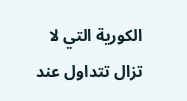الكورية التي لا تزال تتداول عند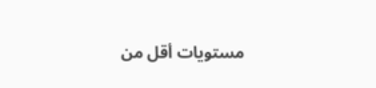مستويات أقل من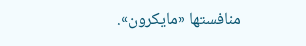منافستها «مايكرون».